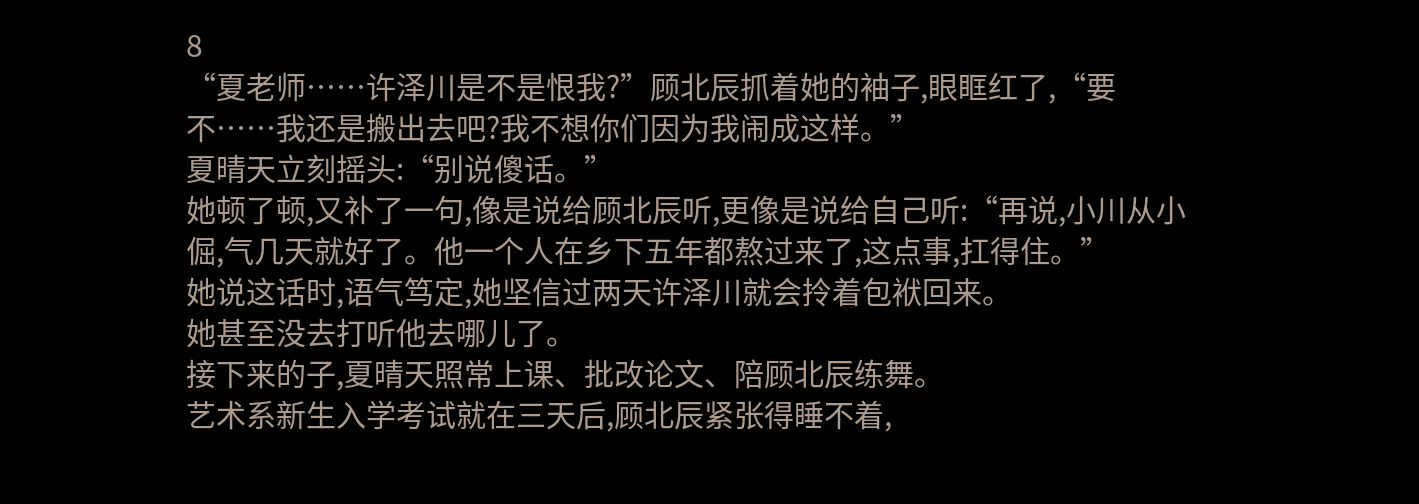8
“夏老师……许泽川是不是恨我?”顾北辰抓着她的袖子,眼眶红了,“要不……我还是搬出去吧?我不想你们因为我闹成这样。”
夏晴天立刻摇头:“别说傻话。”
她顿了顿,又补了一句,像是说给顾北辰听,更像是说给自己听:“再说,小川从小倔,气几天就好了。他一个人在乡下五年都熬过来了,这点事,扛得住。”
她说这话时,语气笃定,她坚信过两天许泽川就会拎着包袱回来。
她甚至没去打听他去哪儿了。
接下来的子,夏晴天照常上课、批改论文、陪顾北辰练舞。
艺术系新生入学考试就在三天后,顾北辰紧张得睡不着,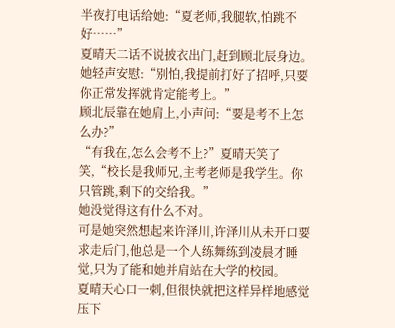半夜打电话给她:“夏老师,我腿软,怕跳不好……”
夏晴天二话不说披衣出门,赶到顾北辰身边。
她轻声安慰:“别怕,我提前打好了招呼,只要你正常发挥就肯定能考上。”
顾北辰靠在她肩上,小声问:“要是考不上怎么办?”
“有我在,怎么会考不上?”夏晴天笑了笑,“校长是我师兄,主考老师是我学生。你只管跳,剩下的交给我。”
她没觉得这有什么不对。
可是她突然想起来许泽川,许泽川从未开口要求走后门,他总是一个人练舞练到凌晨才睡觉,只为了能和她并肩站在大学的校园。
夏晴天心口一刺,但很快就把这样异样地感觉压下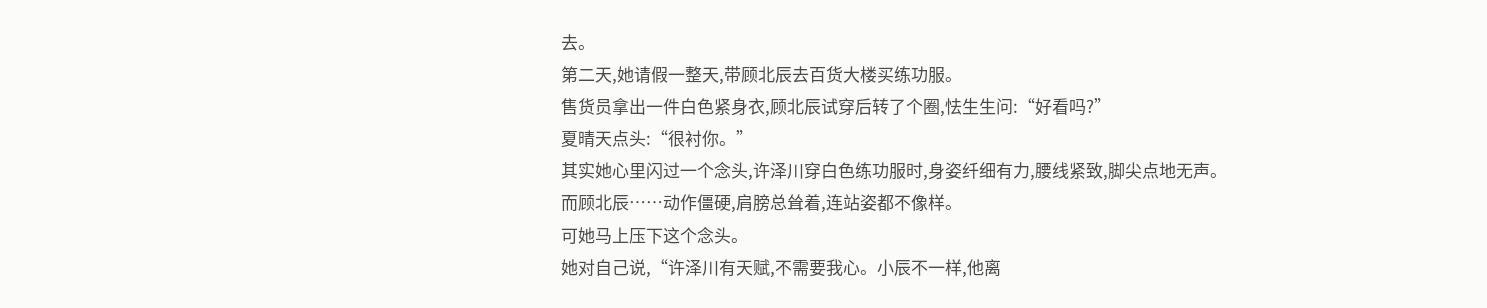去。
第二天,她请假一整天,带顾北辰去百货大楼买练功服。
售货员拿出一件白色紧身衣,顾北辰试穿后转了个圈,怯生生问:“好看吗?”
夏晴天点头:“很衬你。”
其实她心里闪过一个念头,许泽川穿白色练功服时,身姿纤细有力,腰线紧致,脚尖点地无声。
而顾北辰……动作僵硬,肩膀总耸着,连站姿都不像样。
可她马上压下这个念头。
她对自己说,“许泽川有天赋,不需要我心。小辰不一样,他离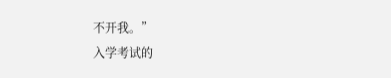不开我。”
入学考试的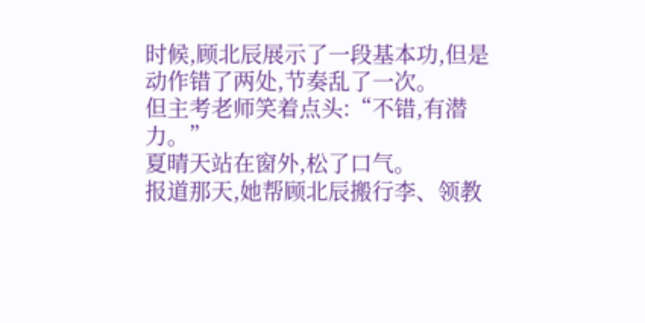时候,顾北辰展示了一段基本功,但是动作错了两处,节奏乱了一次。
但主考老师笑着点头:“不错,有潜力。”
夏晴天站在窗外,松了口气。
报道那天,她帮顾北辰搬行李、领教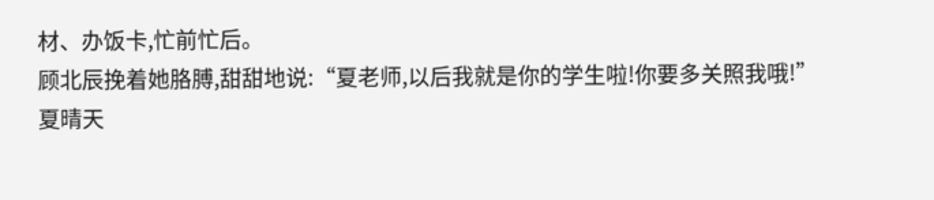材、办饭卡,忙前忙后。
顾北辰挽着她胳膊,甜甜地说:“夏老师,以后我就是你的学生啦!你要多关照我哦!”
夏晴天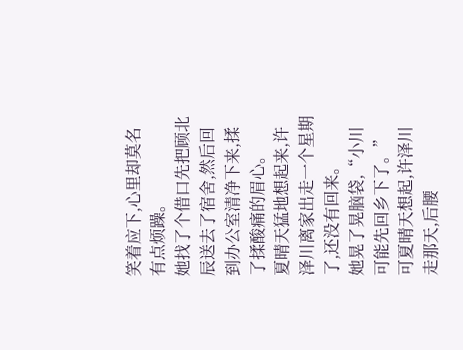笑着应下,心里却莫名有点烦躁。
她找了个借口先把顾北辰送去了宿舍,然后回到办公室清净下来,揉了揉酸痛的眉心。
夏晴天猛地想起来,许泽川离家出走一个星期了,还没有回来。
她晃了晃脑袋,“小川可能先回乡下了。”
可夏晴天想起,许泽川走那天,后腰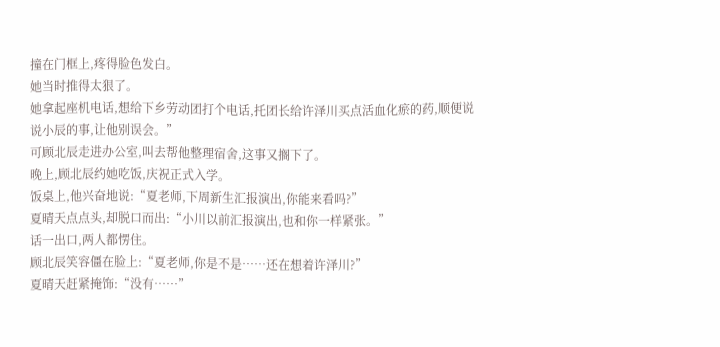撞在门框上,疼得脸色发白。
她当时推得太狠了。
她拿起座机电话,想给下乡劳动团打个电话,托团长给许泽川买点活血化瘀的药,顺便说说小辰的事,让他别误会。”
可顾北辰走进办公室,叫去帮他整理宿舍,这事又搁下了。
晚上,顾北辰约她吃饭,庆祝正式入学。
饭桌上,他兴奋地说:“夏老师,下周新生汇报演出,你能来看吗?”
夏晴天点点头,却脱口而出:“小川以前汇报演出,也和你一样紧张。”
话一出口,两人都愣住。
顾北辰笑容僵在脸上:“夏老师,你是不是……还在想着许泽川?”
夏晴天赶紧掩饰:“没有……”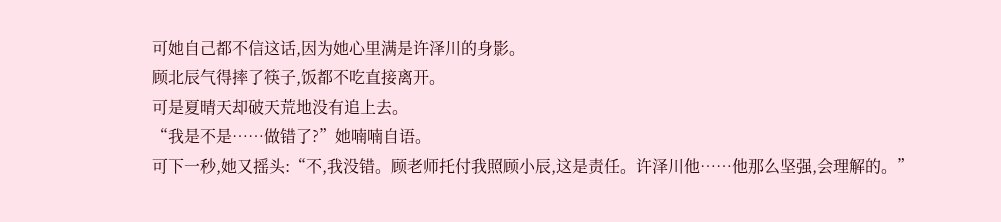可她自己都不信这话,因为她心里满是许泽川的身影。
顾北辰气得摔了筷子,饭都不吃直接离开。
可是夏晴天却破天荒地没有追上去。
“我是不是……做错了?”她喃喃自语。
可下一秒,她又摇头:“不,我没错。顾老师托付我照顾小辰,这是责任。许泽川他……他那么坚强,会理解的。”